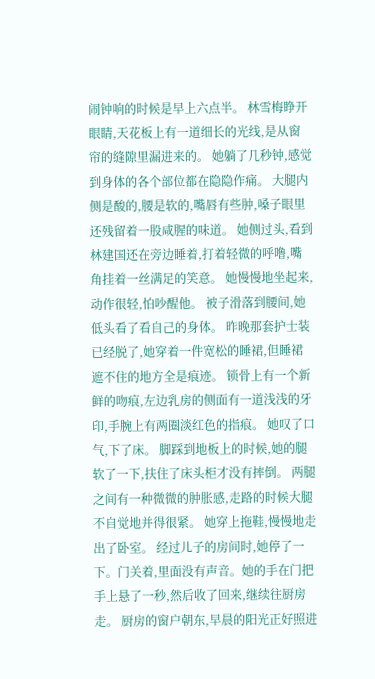闹钟响的时候是早上六点半。 林雪梅睁开眼睛,天花板上有一道细长的光线,是从窗帘的缝隙里漏进来的。 她躺了几秒钟,感觉到身体的各个部位都在隐隐作痛。 大腿内侧是酸的,腰是软的,嘴唇有些肿,嗓子眼里还残留着一股咸腥的味道。 她侧过头,看到林建国还在旁边睡着,打着轻微的呼噜,嘴角挂着一丝满足的笑意。 她慢慢地坐起来,动作很轻,怕吵醒他。 被子滑落到腰间,她低头看了看自己的身体。 昨晚那套护士装已经脱了,她穿着一件宽松的睡裙,但睡裙遮不住的地方全是痕迹。 锁骨上有一个新鲜的吻痕,左边乳房的侧面有一道浅浅的牙印,手腕上有两圈淡红色的指痕。 她叹了口气,下了床。 脚踩到地板上的时候,她的腿软了一下,扶住了床头柜才没有摔倒。 两腿之间有一种微微的肿胀感,走路的时候大腿不自觉地并得很紧。 她穿上拖鞋,慢慢地走出了卧室。 经过儿子的房间时,她停了一下。门关着,里面没有声音。她的手在门把手上悬了一秒,然后收了回来,继续往厨房走。 厨房的窗户朝东,早晨的阳光正好照进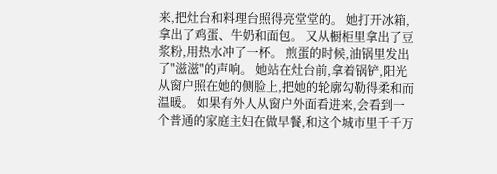来,把灶台和料理台照得亮堂堂的。 她打开冰箱,拿出了鸡蛋、牛奶和面包。 又从橱柜里拿出了豆浆粉,用热水冲了一杯。 煎蛋的时候,油锅里发出了"滋滋"的声响。 她站在灶台前,拿着锅铲,阳光从窗户照在她的侧脸上,把她的轮廓勾勒得柔和而温暖。 如果有外人从窗户外面看进来,会看到一个普通的家庭主妇在做早餐,和这个城市里千千万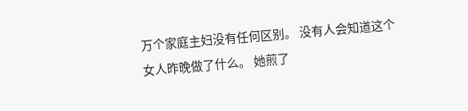万个家庭主妇没有任何区别。 没有人会知道这个女人昨晚做了什么。 她煎了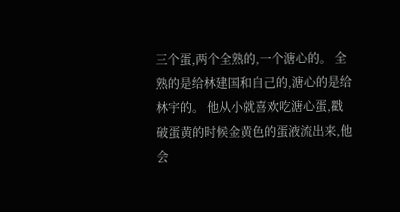三个蛋,两个全熟的,一个溏心的。 全熟的是给林建国和自己的,溏心的是给林宇的。 他从小就喜欢吃溏心蛋,戳破蛋黄的时候金黄色的蛋液流出来,他会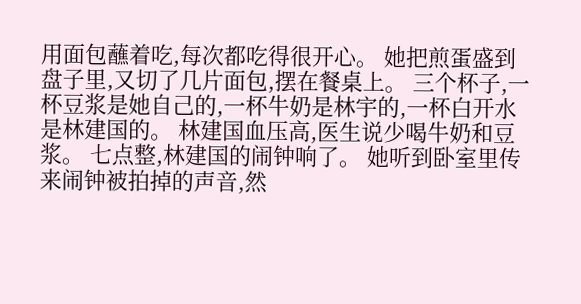用面包蘸着吃,每次都吃得很开心。 她把煎蛋盛到盘子里,又切了几片面包,摆在餐桌上。 三个杯子,一杯豆浆是她自己的,一杯牛奶是林宇的,一杯白开水是林建国的。 林建国血压高,医生说少喝牛奶和豆浆。 七点整,林建国的闹钟响了。 她听到卧室里传来闹钟被拍掉的声音,然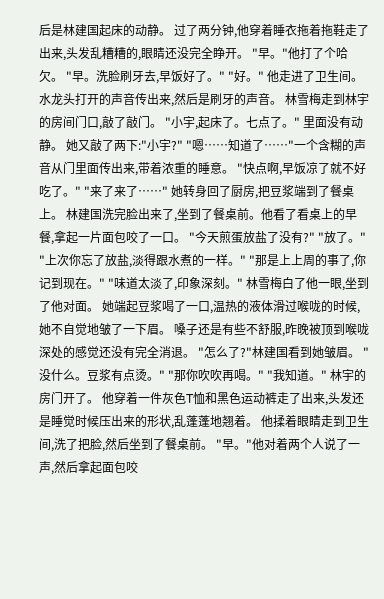后是林建国起床的动静。 过了两分钟,他穿着睡衣拖着拖鞋走了出来,头发乱糟糟的,眼睛还没完全睁开。 "早。"他打了个哈欠。 "早。洗脸刷牙去,早饭好了。" "好。" 他走进了卫生间。水龙头打开的声音传出来,然后是刷牙的声音。 林雪梅走到林宇的房间门口,敲了敲门。 "小宇,起床了。七点了。" 里面没有动静。 她又敲了两下:"小宇?" "嗯……知道了……"一个含糊的声音从门里面传出来,带着浓重的睡意。 "快点啊,早饭凉了就不好吃了。" "来了来了……" 她转身回了厨房,把豆浆端到了餐桌上。 林建国洗完脸出来了,坐到了餐桌前。他看了看桌上的早餐,拿起一片面包咬了一口。 "今天煎蛋放盐了没有?" "放了。" "上次你忘了放盐,淡得跟水煮的一样。" "那是上上周的事了,你记到现在。" "味道太淡了,印象深刻。" 林雪梅白了他一眼,坐到了他对面。 她端起豆浆喝了一口,温热的液体滑过喉咙的时候,她不自觉地皱了一下眉。 嗓子还是有些不舒服,昨晚被顶到喉咙深处的感觉还没有完全消退。 "怎么了?"林建国看到她皱眉。 "没什么。豆浆有点烫。" "那你吹吹再喝。" "我知道。" 林宇的房门开了。 他穿着一件灰色T恤和黑色运动裤走了出来,头发还是睡觉时候压出来的形状,乱蓬蓬地翘着。 他揉着眼睛走到卫生间,洗了把脸,然后坐到了餐桌前。 "早。"他对着两个人说了一声,然后拿起面包咬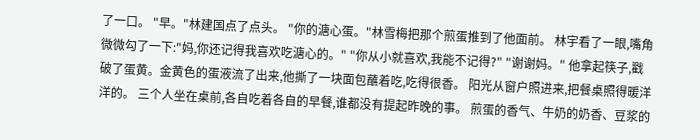了一口。 "早。"林建国点了点头。 "你的溏心蛋。"林雪梅把那个煎蛋推到了他面前。 林宇看了一眼,嘴角微微勾了一下:"妈,你还记得我喜欢吃溏心的。" "你从小就喜欢,我能不记得?" "谢谢妈。" 他拿起筷子,戳破了蛋黄。金黄色的蛋液流了出来,他撕了一块面包蘸着吃,吃得很香。 阳光从窗户照进来,把餐桌照得暖洋洋的。 三个人坐在桌前,各自吃着各自的早餐,谁都没有提起昨晚的事。 煎蛋的香气、牛奶的奶香、豆浆的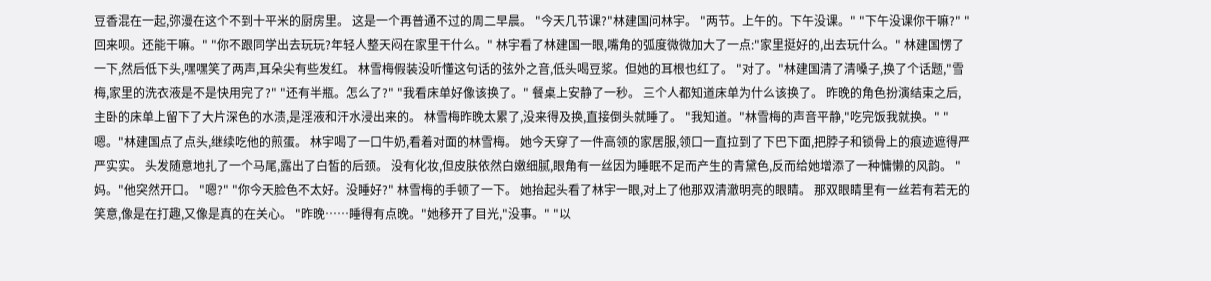豆香混在一起,弥漫在这个不到十平米的厨房里。 这是一个再普通不过的周二早晨。 "今天几节课?"林建国问林宇。 "两节。上午的。下午没课。" "下午没课你干嘛?" "回来呗。还能干嘛。" "你不跟同学出去玩玩?年轻人整天闷在家里干什么。" 林宇看了林建国一眼,嘴角的弧度微微加大了一点:"家里挺好的,出去玩什么。" 林建国愣了一下,然后低下头,嘿嘿笑了两声,耳朵尖有些发红。 林雪梅假装没听懂这句话的弦外之音,低头喝豆浆。但她的耳根也红了。 "对了。"林建国清了清嗓子,换了个话题,"雪梅,家里的洗衣液是不是快用完了?" "还有半瓶。怎么了?" "我看床单好像该换了。" 餐桌上安静了一秒。 三个人都知道床单为什么该换了。 昨晚的角色扮演结束之后,主卧的床单上留下了大片深色的水渍,是淫液和汗水浸出来的。 林雪梅昨晚太累了,没来得及换,直接倒头就睡了。 "我知道。"林雪梅的声音平静,"吃完饭我就换。" "嗯。"林建国点了点头,继续吃他的煎蛋。 林宇喝了一口牛奶,看着对面的林雪梅。 她今天穿了一件高领的家居服,领口一直拉到了下巴下面,把脖子和锁骨上的痕迹遮得严严实实。 头发随意地扎了一个马尾,露出了白皙的后颈。 没有化妆,但皮肤依然白嫩细腻,眼角有一丝因为睡眠不足而产生的青黛色,反而给她增添了一种慵懒的风韵。 "妈。"他突然开口。 "嗯?" "你今天脸色不太好。没睡好?" 林雪梅的手顿了一下。 她抬起头看了林宇一眼,对上了他那双清澈明亮的眼睛。 那双眼睛里有一丝若有若无的笑意,像是在打趣,又像是真的在关心。 "昨晚……睡得有点晚。"她移开了目光,"没事。" "以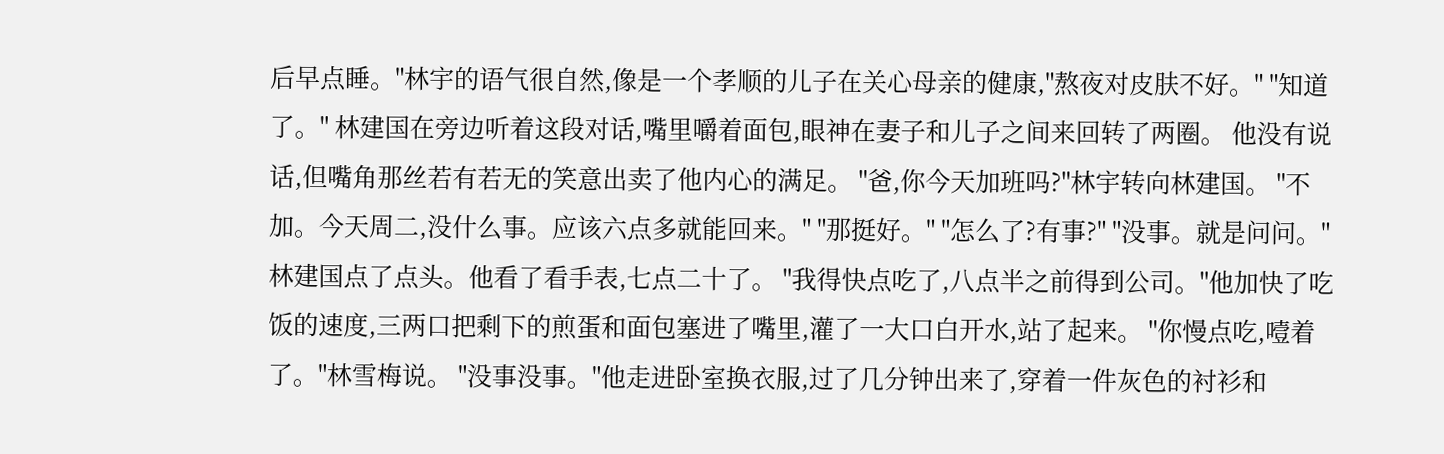后早点睡。"林宇的语气很自然,像是一个孝顺的儿子在关心母亲的健康,"熬夜对皮肤不好。" "知道了。" 林建国在旁边听着这段对话,嘴里嚼着面包,眼神在妻子和儿子之间来回转了两圈。 他没有说话,但嘴角那丝若有若无的笑意出卖了他内心的满足。 "爸,你今天加班吗?"林宇转向林建国。 "不加。今天周二,没什么事。应该六点多就能回来。" "那挺好。" "怎么了?有事?" "没事。就是问问。" 林建国点了点头。他看了看手表,七点二十了。 "我得快点吃了,八点半之前得到公司。"他加快了吃饭的速度,三两口把剩下的煎蛋和面包塞进了嘴里,灌了一大口白开水,站了起来。 "你慢点吃,噎着了。"林雪梅说。 "没事没事。"他走进卧室换衣服,过了几分钟出来了,穿着一件灰色的衬衫和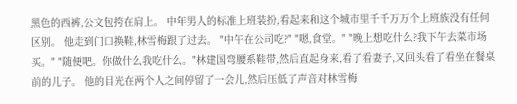黑色的西裤,公文包挎在肩上。 中年男人的标准上班装扮,看起来和这个城市里千千万万个上班族没有任何区别。 他走到门口换鞋,林雪梅跟了过去。 "中午在公司吃?" "嗯,食堂。" "晚上想吃什么?我下午去菜市场买。" "随便吧。你做什么我吃什么。"林建国弯腰系鞋带,然后直起身来,看了看妻子,又回头看了看坐在餐桌前的儿子。 他的目光在两个人之间停留了一会儿,然后压低了声音对林雪梅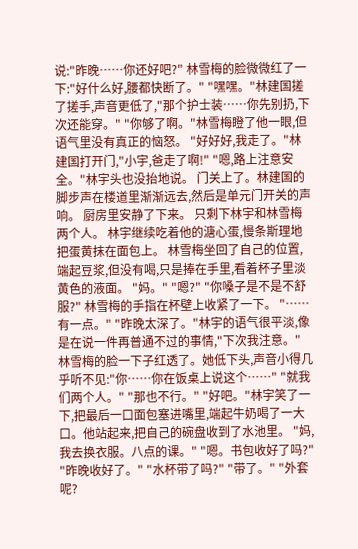说:"昨晚……你还好吧?" 林雪梅的脸微微红了一下:"好什么好,腰都快断了。" "嘿嘿。"林建国搓了搓手,声音更低了,"那个护士装……你先别扔,下次还能穿。" "你够了啊。"林雪梅瞪了他一眼,但语气里没有真正的恼怒。 "好好好,我走了。"林建国打开门,"小宇,爸走了啊!" "嗯,路上注意安全。"林宇头也没抬地说。 门关上了。林建国的脚步声在楼道里渐渐远去,然后是单元门开关的声响。 厨房里安静了下来。 只剩下林宇和林雪梅两个人。 林宇继续吃着他的溏心蛋,慢条斯理地把蛋黄抹在面包上。 林雪梅坐回了自己的位置,端起豆浆,但没有喝,只是捧在手里,看着杯子里淡黄色的液面。 "妈。" "嗯?" "你嗓子是不是不舒服?" 林雪梅的手指在杯壁上收紧了一下。 "……有一点。" "昨晚太深了。"林宇的语气很平淡,像是在说一件再普通不过的事情,"下次我注意。" 林雪梅的脸一下子红透了。她低下头,声音小得几乎听不见:"你……你在饭桌上说这个……" "就我们两个人。" "那也不行。" "好吧。"林宇笑了一下,把最后一口面包塞进嘴里,端起牛奶喝了一大口。他站起来,把自己的碗盘收到了水池里。 "妈,我去换衣服。八点的课。" "嗯。书包收好了吗?" "昨晚收好了。" "水杯带了吗?" "带了。" "外套呢?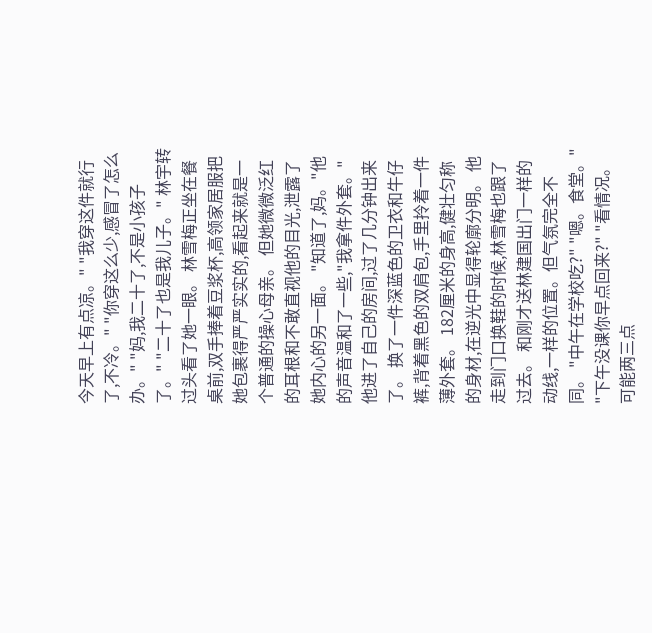今天早上有点凉。" "我穿这件就行了,不冷。" "你穿这么少,感冒了怎么办。" "妈,我二十了,不是小孩子了。" "二十了也是我儿子。" 林宇转过头看了她一眼。 林雪梅正坐在餐桌前,双手捧着豆浆杯,高领家居服把她包裹得严严实实的,看起来就是一个普通的操心母亲。 但她微微泛红的耳根和不敢直视他的目光,泄露了她内心的另一面。 "知道了,妈。"他的声音温和了一些,"我拿件外套。" 他进了自己的房间,过了几分钟出来了。 换了一件深蓝色的卫衣和牛仔裤,背着黑色的双肩包,手里拎着一件薄外套。 182厘米的身高,健壮匀称的身材,在逆光中显得轮廓分明。 他走到门口换鞋的时候,林雪梅也跟了过去。 和刚才送林建国出门一样的动线,一样的位置。但气氛完全不同。 "中午在学校吃?" "嗯。食堂。" "下午没课你早点回来?" "看情况。可能两三点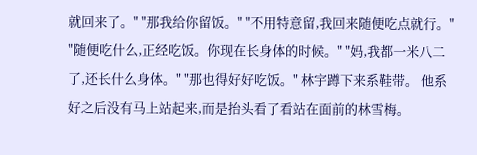就回来了。" "那我给你留饭。" "不用特意留,我回来随便吃点就行。" "随便吃什么,正经吃饭。你现在长身体的时候。" "妈,我都一米八二了,还长什么身体。" "那也得好好吃饭。" 林宇蹲下来系鞋带。 他系好之后没有马上站起来,而是抬头看了看站在面前的林雪梅。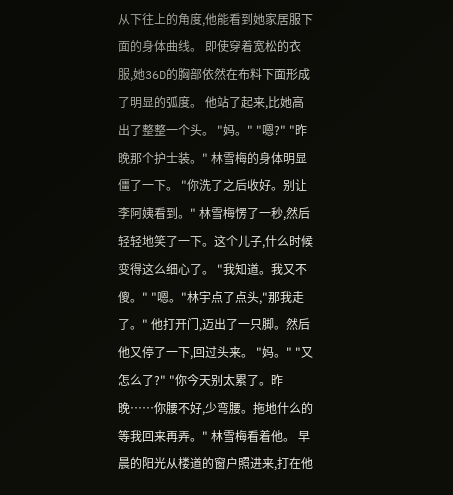从下往上的角度,他能看到她家居服下面的身体曲线。 即使穿着宽松的衣服,她36D的胸部依然在布料下面形成了明显的弧度。 他站了起来,比她高出了整整一个头。 "妈。" "嗯?" "昨晚那个护士装。" 林雪梅的身体明显僵了一下。 "你洗了之后收好。别让李阿姨看到。" 林雪梅愣了一秒,然后轻轻地笑了一下。这个儿子,什么时候变得这么细心了。 "我知道。我又不傻。" "嗯。"林宇点了点头,"那我走了。" 他打开门,迈出了一只脚。然后他又停了一下,回过头来。 "妈。" "又怎么了?" "你今天别太累了。昨晚……你腰不好,少弯腰。拖地什么的等我回来再弄。" 林雪梅看着他。 早晨的阳光从楼道的窗户照进来,打在他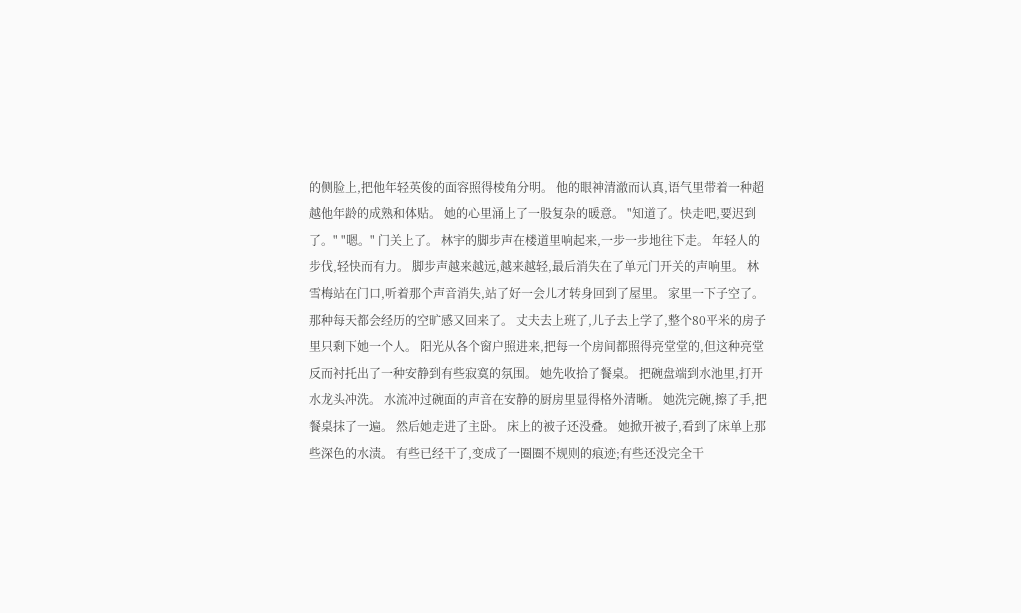的侧脸上,把他年轻英俊的面容照得棱角分明。 他的眼神清澈而认真,语气里带着一种超越他年龄的成熟和体贴。 她的心里涌上了一股复杂的暖意。 "知道了。快走吧,要迟到了。" "嗯。" 门关上了。 林宇的脚步声在楼道里响起来,一步一步地往下走。 年轻人的步伐,轻快而有力。 脚步声越来越远,越来越轻,最后消失在了单元门开关的声响里。 林雪梅站在门口,听着那个声音消失,站了好一会儿才转身回到了屋里。 家里一下子空了。 那种每天都会经历的空旷感又回来了。 丈夫去上班了,儿子去上学了,整个80平米的房子里只剩下她一个人。 阳光从各个窗户照进来,把每一个房间都照得亮堂堂的,但这种亮堂反而衬托出了一种安静到有些寂寞的氛围。 她先收拾了餐桌。 把碗盘端到水池里,打开水龙头冲洗。 水流冲过碗面的声音在安静的厨房里显得格外清晰。 她洗完碗,擦了手,把餐桌抹了一遍。 然后她走进了主卧。 床上的被子还没叠。 她掀开被子,看到了床单上那些深色的水渍。 有些已经干了,变成了一圈圈不规则的痕迹;有些还没完全干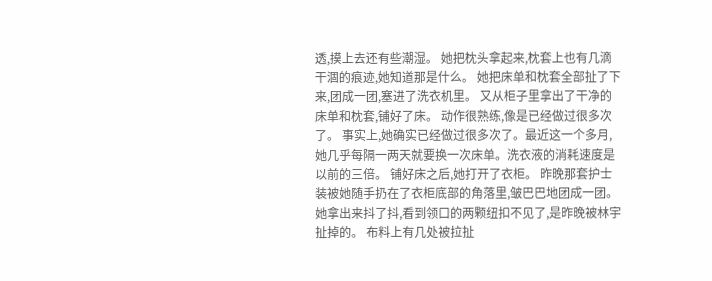透,摸上去还有些潮湿。 她把枕头拿起来,枕套上也有几滴干涸的痕迹,她知道那是什么。 她把床单和枕套全部扯了下来,团成一团,塞进了洗衣机里。 又从柜子里拿出了干净的床单和枕套,铺好了床。 动作很熟练,像是已经做过很多次了。 事实上,她确实已经做过很多次了。最近这一个多月,她几乎每隔一两天就要换一次床单。洗衣液的消耗速度是以前的三倍。 铺好床之后,她打开了衣柜。 昨晚那套护士装被她随手扔在了衣柜底部的角落里,皱巴巴地团成一团。 她拿出来抖了抖,看到领口的两颗纽扣不见了,是昨晚被林宇扯掉的。 布料上有几处被拉扯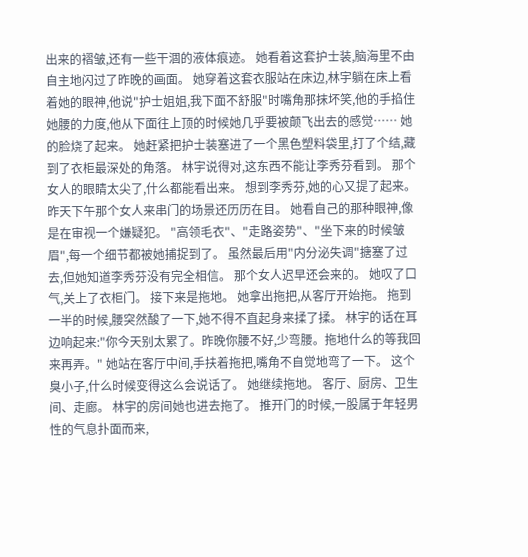出来的褶皱,还有一些干涸的液体痕迹。 她看着这套护士装,脑海里不由自主地闪过了昨晚的画面。 她穿着这套衣服站在床边,林宇躺在床上看着她的眼神,他说"护士姐姐,我下面不舒服"时嘴角那抹坏笑,他的手掐住她腰的力度,他从下面往上顶的时候她几乎要被颠飞出去的感觉…… 她的脸烧了起来。 她赶紧把护士装塞进了一个黑色塑料袋里,打了个结,藏到了衣柜最深处的角落。 林宇说得对,这东西不能让李秀芬看到。 那个女人的眼睛太尖了,什么都能看出来。 想到李秀芬,她的心又提了起来。 昨天下午那个女人来串门的场景还历历在目。 她看自己的那种眼神,像是在审视一个嫌疑犯。 "高领毛衣"、"走路姿势"、"坐下来的时候皱眉",每一个细节都被她捕捉到了。 虽然最后用"内分泌失调"搪塞了过去,但她知道李秀芬没有完全相信。 那个女人迟早还会来的。 她叹了口气,关上了衣柜门。 接下来是拖地。 她拿出拖把,从客厅开始拖。 拖到一半的时候,腰突然酸了一下,她不得不直起身来揉了揉。 林宇的话在耳边响起来:"你今天别太累了。昨晚你腰不好,少弯腰。拖地什么的等我回来再弄。" 她站在客厅中间,手扶着拖把,嘴角不自觉地弯了一下。 这个臭小子,什么时候变得这么会说话了。 她继续拖地。 客厅、厨房、卫生间、走廊。 林宇的房间她也进去拖了。 推开门的时候,一股属于年轻男性的气息扑面而来,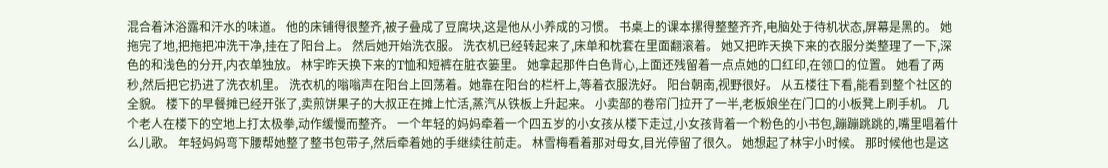混合着沐浴露和汗水的味道。 他的床铺得很整齐,被子叠成了豆腐块,这是他从小养成的习惯。 书桌上的课本摞得整整齐齐,电脑处于待机状态,屏幕是黑的。 她拖完了地,把拖把冲洗干净,挂在了阳台上。 然后她开始洗衣服。 洗衣机已经转起来了,床单和枕套在里面翻滚着。 她又把昨天换下来的衣服分类整理了一下,深色的和浅色的分开,内衣单独放。 林宇昨天换下来的T恤和短裤在脏衣篓里。 她拿起那件白色背心,上面还残留着一点点她的口红印,在领口的位置。 她看了两秒,然后把它扔进了洗衣机里。 洗衣机的嗡嗡声在阳台上回荡着。她靠在阳台的栏杆上,等着衣服洗好。 阳台朝南,视野很好。 从五楼往下看,能看到整个社区的全貌。 楼下的早餐摊已经开张了,卖煎饼果子的大叔正在摊上忙活,蒸汽从铁板上升起来。 小卖部的卷帘门拉开了一半,老板娘坐在门口的小板凳上刷手机。 几个老人在楼下的空地上打太极拳,动作缓慢而整齐。 一个年轻的妈妈牵着一个四五岁的小女孩从楼下走过,小女孩背着一个粉色的小书包,蹦蹦跳跳的,嘴里唱着什么儿歌。 年轻妈妈弯下腰帮她整了整书包带子,然后牵着她的手继续往前走。 林雪梅看着那对母女,目光停留了很久。 她想起了林宇小时候。 那时候他也是这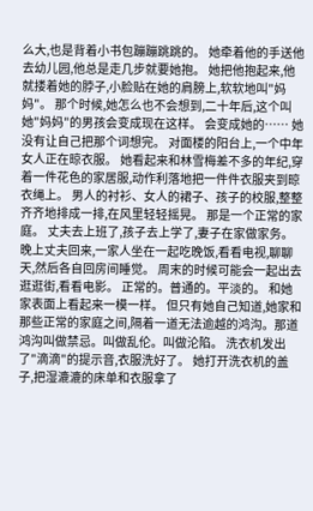么大,也是背着小书包蹦蹦跳跳的。 她牵着他的手送他去幼儿园,他总是走几步就要她抱。 她把他抱起来,他就搂着她的脖子,小脸贴在她的肩膀上,软软地叫"妈妈"。 那个时候,她怎么也不会想到,二十年后,这个叫她"妈妈"的男孩会变成现在这样。 会变成她的…… 她没有让自己把那个词想完。 对面楼的阳台上,一个中年女人正在晾衣服。 她看起来和林雪梅差不多的年纪,穿着一件花色的家居服,动作利落地把一件件衣服夹到晾衣绳上。 男人的衬衫、女人的裙子、孩子的校服,整整齐齐地排成一排,在风里轻轻摇晃。 那是一个正常的家庭。 丈夫去上班了,孩子去上学了,妻子在家做家务。 晚上丈夫回来,一家人坐在一起吃晚饭,看看电视,聊聊天,然后各自回房间睡觉。 周末的时候可能会一起出去逛逛街,看看电影。 正常的。普通的。平淡的。 和她家表面上看起来一模一样。 但只有她自己知道,她家和那些正常的家庭之间,隔着一道无法逾越的鸿沟。那道鸿沟叫做禁忌。叫做乱伦。叫做沦陷。 洗衣机发出了"滴滴"的提示音,衣服洗好了。 她打开洗衣机的盖子,把湿漉漉的床单和衣服拿了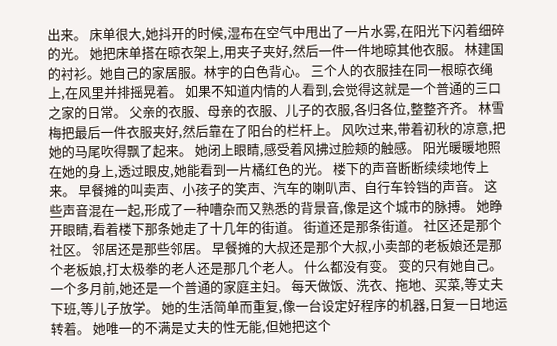出来。 床单很大,她抖开的时候,湿布在空气中甩出了一片水雾,在阳光下闪着细碎的光。 她把床单搭在晾衣架上,用夹子夹好,然后一件一件地晾其他衣服。 林建国的衬衫。她自己的家居服。林宇的白色背心。 三个人的衣服挂在同一根晾衣绳上,在风里并排摇晃着。 如果不知道内情的人看到,会觉得这就是一个普通的三口之家的日常。 父亲的衣服、母亲的衣服、儿子的衣服,各归各位,整整齐齐。 林雪梅把最后一件衣服夹好,然后靠在了阳台的栏杆上。 风吹过来,带着初秋的凉意,把她的马尾吹得飘了起来。 她闭上眼睛,感受着风拂过脸颊的触感。 阳光暖暖地照在她的身上,透过眼皮,她能看到一片橘红色的光。 楼下的声音断断续续地传上来。 早餐摊的叫卖声、小孩子的笑声、汽车的喇叭声、自行车铃铛的声音。 这些声音混在一起,形成了一种嘈杂而又熟悉的背景音,像是这个城市的脉搏。 她睁开眼睛,看着楼下那条她走了十几年的街道。 街道还是那条街道。 社区还是那个社区。 邻居还是那些邻居。 早餐摊的大叔还是那个大叔,小卖部的老板娘还是那个老板娘,打太极拳的老人还是那几个老人。 什么都没有变。 变的只有她自己。 一个多月前,她还是一个普通的家庭主妇。 每天做饭、洗衣、拖地、买菜,等丈夫下班,等儿子放学。 她的生活简单而重复,像一台设定好程序的机器,日复一日地运转着。 她唯一的不满是丈夫的性无能,但她把这个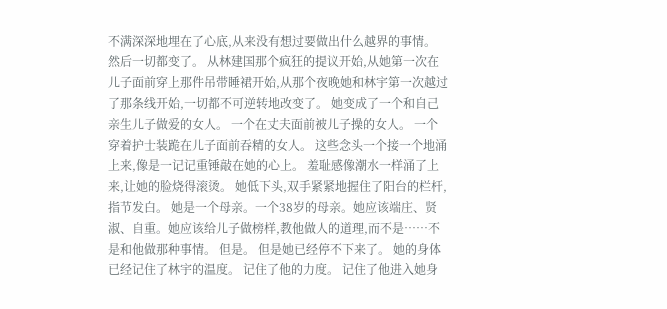不满深深地埋在了心底,从来没有想过要做出什么越界的事情。 然后一切都变了。 从林建国那个疯狂的提议开始,从她第一次在儿子面前穿上那件吊带睡裙开始,从那个夜晚她和林宇第一次越过了那条线开始,一切都不可逆转地改变了。 她变成了一个和自己亲生儿子做爱的女人。 一个在丈夫面前被儿子操的女人。 一个穿着护士装跪在儿子面前吞精的女人。 这些念头一个接一个地涌上来,像是一记记重锤敲在她的心上。 羞耻感像潮水一样涌了上来,让她的脸烧得滚烫。 她低下头,双手紧紧地握住了阳台的栏杆,指节发白。 她是一个母亲。一个38岁的母亲。她应该端庄、贤淑、自重。她应该给儿子做榜样,教他做人的道理,而不是……不是和他做那种事情。 但是。 但是她已经停不下来了。 她的身体已经记住了林宇的温度。 记住了他的力度。 记住了他进入她身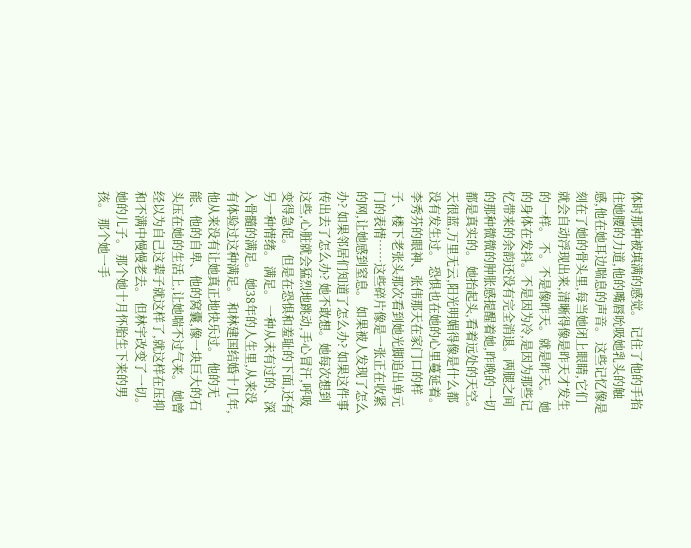体时那种被填满的感觉。 记住了他的手掐住她腰的力道,他的嘴唇吮吸她乳头的触感,他在她耳边喘息的声音。 这些记忆像是刻在了她的骨头里,每当她闭上眼睛,它们就会自动浮现出来,清晰得像是昨天才发生的一样。 不。不是像昨天。就是昨天。 她的身体在发抖。不是因为冷,是因为那些记忆带来的余韵还没有完全消退。两腿之间的那种微微的肿胀感提醒着她,昨晚的一切都是真实的。 她抬起头,看着远处的天空。天很蓝,万里无云,阳光明媚得像是什么都没有发生过。 恐惧也在她的心里蔓延着。 李秀芬的眼神、张伟那天在家门口的样子、楼下老张头那次看到她光脚追出单元门的表情……这些碎片像是一张正在收紧的网,让她感到窒息。 如果被人发现了怎么办? 如果邻居们知道了怎么办? 如果这件事传出去了怎么办? 她不敢想。她每次想到这些,心脏就会猛烈地跳动,手心冒汗,呼吸变得急促。 但是在恐惧和羞耻的下面,还有另一种情绪。 满足。 一种从未有过的、深入骨髓的满足。 她38年的人生里,从来没有体验过这种满足。 和林建国结婚十几年,他从来没有让她真正地快乐过。 他的无能、他的自卑、他的窝囊,像一块巨大的石头压在她的生活上,让她喘不过气来。 她曾经以为自己这辈子就这样了,就这样在压抑和不满中慢慢老去。 但林宇改变了一切。 她的儿子。 那个她十月怀胎生下来的男孩。 那个她一手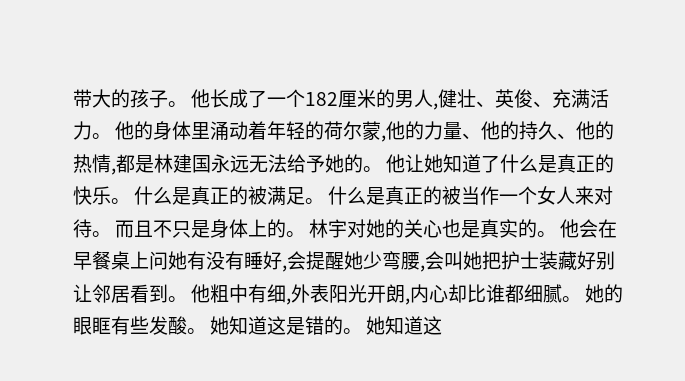带大的孩子。 他长成了一个182厘米的男人,健壮、英俊、充满活力。 他的身体里涌动着年轻的荷尔蒙,他的力量、他的持久、他的热情,都是林建国永远无法给予她的。 他让她知道了什么是真正的快乐。 什么是真正的被满足。 什么是真正的被当作一个女人来对待。 而且不只是身体上的。 林宇对她的关心也是真实的。 他会在早餐桌上问她有没有睡好,会提醒她少弯腰,会叫她把护士装藏好别让邻居看到。 他粗中有细,外表阳光开朗,内心却比谁都细腻。 她的眼眶有些发酸。 她知道这是错的。 她知道这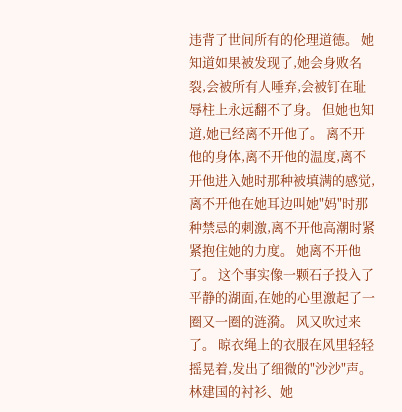违背了世间所有的伦理道德。 她知道如果被发现了,她会身败名裂,会被所有人唾弃,会被钉在耻辱柱上永远翻不了身。 但她也知道,她已经离不开他了。 离不开他的身体,离不开他的温度,离不开他进入她时那种被填满的感觉,离不开他在她耳边叫她"妈"时那种禁忌的刺激,离不开他高潮时紧紧抱住她的力度。 她离不开他了。 这个事实像一颗石子投入了平静的湖面,在她的心里激起了一圈又一圈的涟漪。 风又吹过来了。 晾衣绳上的衣服在风里轻轻摇晃着,发出了细微的"沙沙"声。 林建国的衬衫、她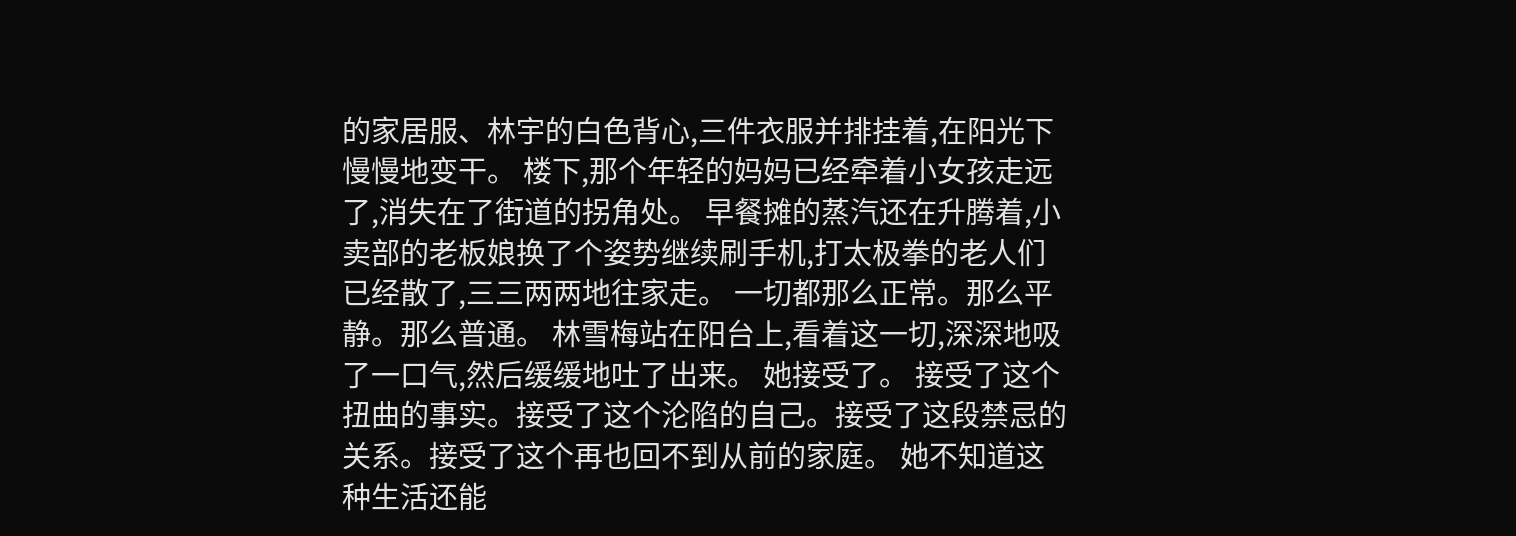的家居服、林宇的白色背心,三件衣服并排挂着,在阳光下慢慢地变干。 楼下,那个年轻的妈妈已经牵着小女孩走远了,消失在了街道的拐角处。 早餐摊的蒸汽还在升腾着,小卖部的老板娘换了个姿势继续刷手机,打太极拳的老人们已经散了,三三两两地往家走。 一切都那么正常。那么平静。那么普通。 林雪梅站在阳台上,看着这一切,深深地吸了一口气,然后缓缓地吐了出来。 她接受了。 接受了这个扭曲的事实。接受了这个沦陷的自己。接受了这段禁忌的关系。接受了这个再也回不到从前的家庭。 她不知道这种生活还能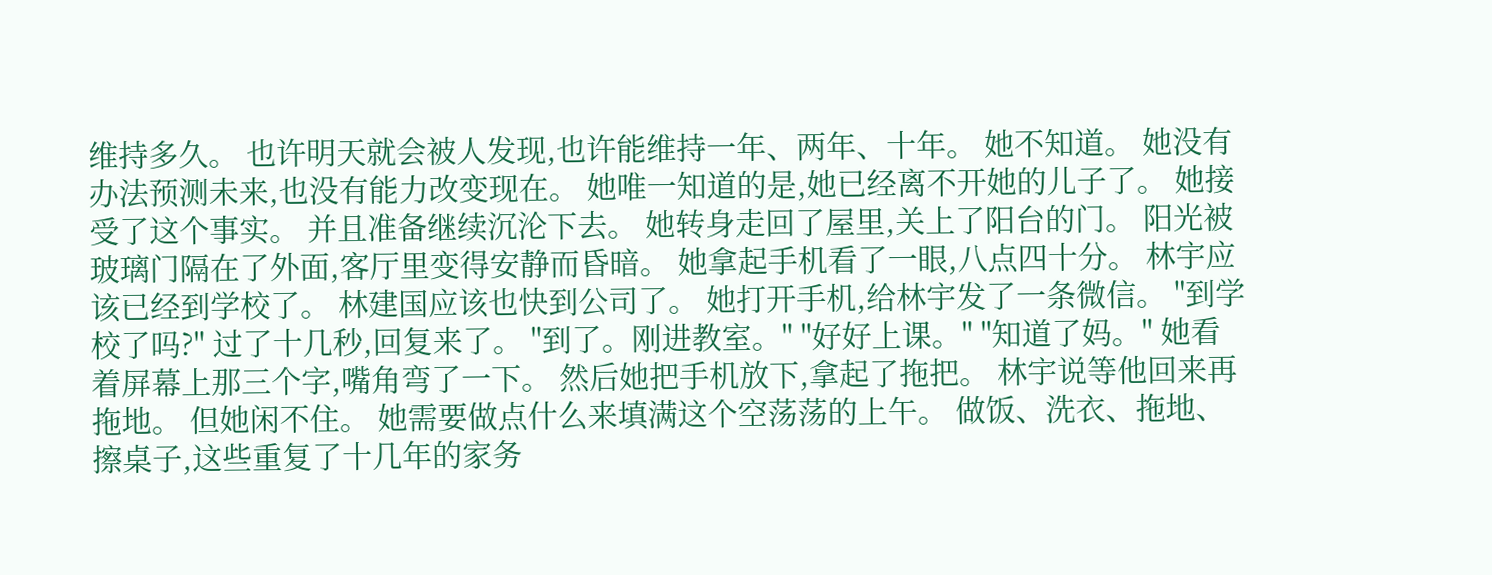维持多久。 也许明天就会被人发现,也许能维持一年、两年、十年。 她不知道。 她没有办法预测未来,也没有能力改变现在。 她唯一知道的是,她已经离不开她的儿子了。 她接受了这个事实。 并且准备继续沉沦下去。 她转身走回了屋里,关上了阳台的门。 阳光被玻璃门隔在了外面,客厅里变得安静而昏暗。 她拿起手机看了一眼,八点四十分。 林宇应该已经到学校了。 林建国应该也快到公司了。 她打开手机,给林宇发了一条微信。 "到学校了吗?" 过了十几秒,回复来了。 "到了。刚进教室。" "好好上课。" "知道了妈。" 她看着屏幕上那三个字,嘴角弯了一下。 然后她把手机放下,拿起了拖把。 林宇说等他回来再拖地。 但她闲不住。 她需要做点什么来填满这个空荡荡的上午。 做饭、洗衣、拖地、擦桌子,这些重复了十几年的家务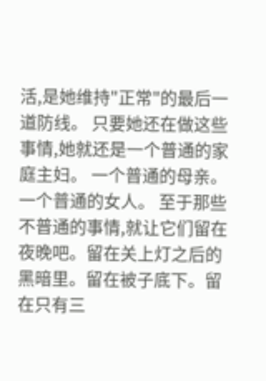活,是她维持"正常"的最后一道防线。 只要她还在做这些事情,她就还是一个普通的家庭主妇。 一个普通的母亲。 一个普通的女人。 至于那些不普通的事情,就让它们留在夜晚吧。留在关上灯之后的黑暗里。留在被子底下。留在只有三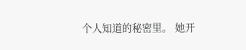个人知道的秘密里。 她开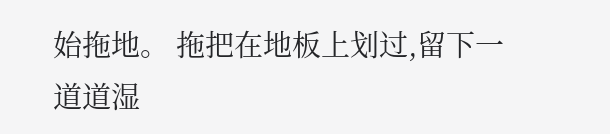始拖地。 拖把在地板上划过,留下一道道湿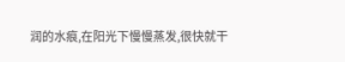润的水痕,在阳光下慢慢蒸发,很快就干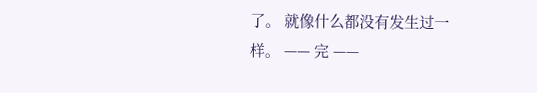了。 就像什么都没有发生过一样。 —— 完 ——